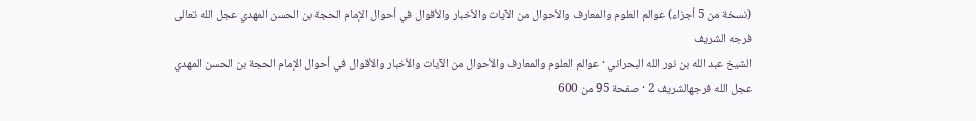(نسخة من 5 أجزاء) عوالم العلوم والمعارف والأحوال من الآيات والأخبار والأقوال في أحوال الإمام الحجة بن الحسن المهدي عجل الله تعالى فرجه الشريف
الشيخ عبد الله بن نور الله البحراني · عوالم العلوم والمعارف والأحوال من الآيات والأخبار والأقوال في أحوال الإمام الحجة بن الحسن المهدي عجل الله فرجهالشريف 2 · صفحة 95 من 600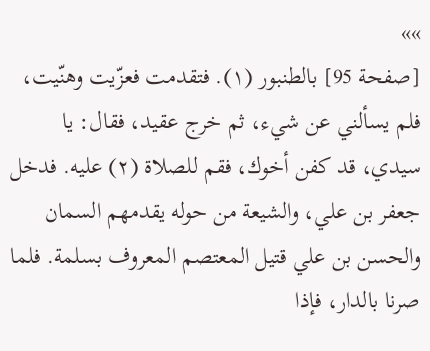»»
[صفحة 95] بالطنبور (۱). فتقدمت فعزّيت وهنّيت، فلم يسألني عن شيء، ثم خرج عقيد، فقال: يا سيدي، قد كفن أخوك، فقم للصلاة (۲) عليه. فدخل جعفر بن علي، والشيعة من حوله يقدمهم السمان والحسن بن علي قتيل المعتصم المعروف بسلمة. فلما صرنا بالدار، فإذا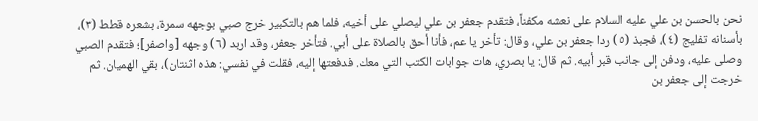نحن بالحسن بن علي عليه السلام على نعشه مكفناً، فتقدم جعفر بن علي ليصلي على أخيه، فلما هم بالتكبير خرج صبي بوجهه سمرة، بشعره قطط (۳)، بأسنانه تفليج (٤)، فجبذ (٥) ردا جعفر بن علي، وقال: تأخر يا عم، فأنا أحق بالصلاة على أبي. فتأخر جعفر، وقد اربد (٦) وجهه [واصفر]؛ فتقدم الصبي وصلى عليه، ودفن إلى جانب قبر أبيه. ثم قال: يا بصري، هات جوابات الكتب التي معك. فدفعتها إليه، فقلت في نفسي: هذه اثنتان)، بقي الهميان. ثم خرجت إلى جعفر بن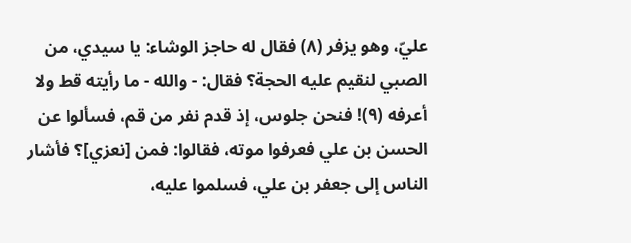عليّ، وهو يزفر (٨) فقال له حاجز الوشاء: يا سيدي، من الصبي لنقيم عليه الحجة؟ فقال: - والله - ما رأيته قط ولا أعرفه (۹)! فنحن جلوس، إذ قدم نفر من قم، فسألوا عن الحسن بن علي فعرفوا موته، فقالوا: فمن [نعزي]؟ فأشار الناس إلى جعفر بن علي، فسلموا عليه،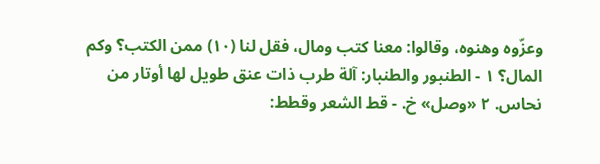وعزّوه وهنوه، وقالوا: معنا كتب ومال، فقل لنا (١٠) ممن الكتب؟ وكم المال؟ ١ - الطنبور والطنبار: آلة طرب ذات عنق طويل لها أوتار من نحاس. ۲ «وصل» خ. - قط الشعر وقطط: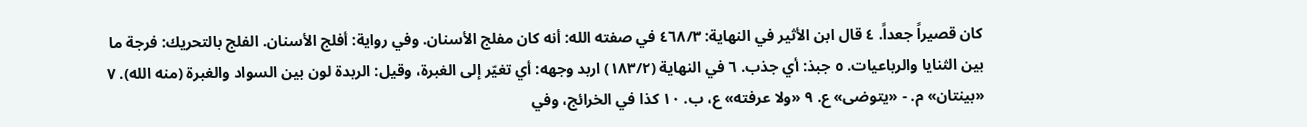كان قصيراً جعداً. ٤ قال ابن الأثير في النهاية: ٤٦٨/٣ في صفته الله: أنه كان مفلج الأسنان. وفي رواية: أفلج الأسنان. الفلج بالتحريك: فرجة ما بين الثنايا والرباعيات. ٥ جبذ: أي جذب. ٦ في النهاية (۱٨٣/٢) اربد وجهه: أي تغيّر إلى الغبرة، وقيل: الربدة لون بين السواد والغبرة (منه الله). ۷ «بينتان» م. - «يتوضى» ع. ۹ «ولا عرفته» ع، ب. ١٠ كذا في الخرائج، وفي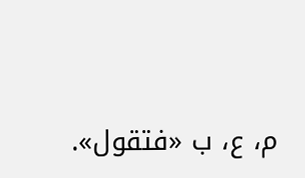م، ع، ب «فتقول».